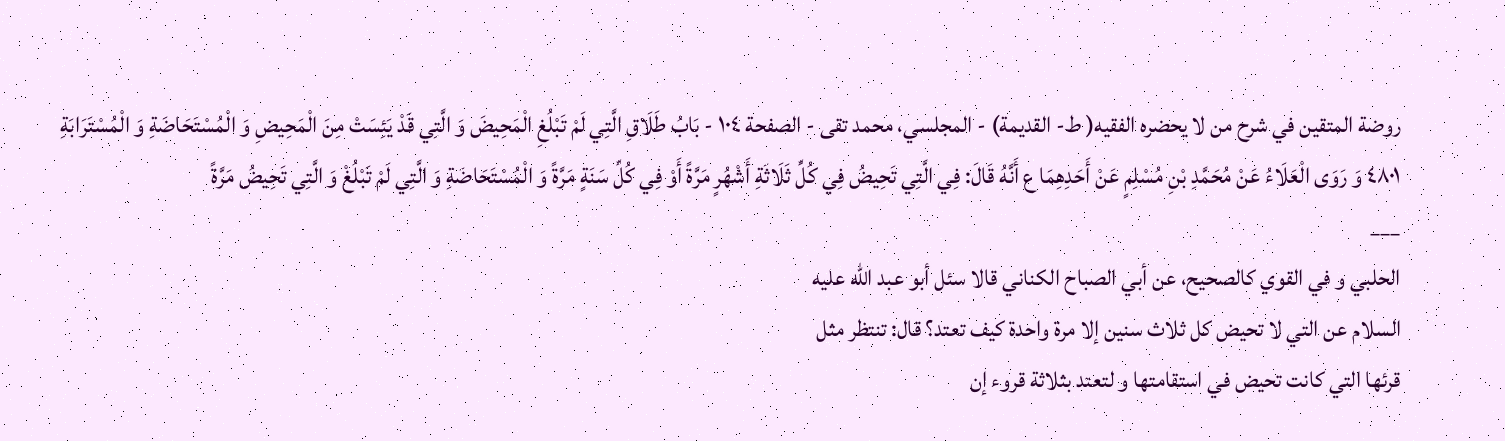روضة المتقين في شرح من لا يحضره الفقيه( ط- القديمة) - المجلسي، محمد تقى - الصفحة ١٠٤ - بَابُ طَلَاقِ الَّتِي لَمْ تَبْلُغِ الْمَحِيضَ وَ الَّتِي قَدْ يَئِسَتْ مِنَ الْمَحِيضِ وَ الْمُسْتَحَاضَةِ وَ الْمُسْتَرَابَةِ
٤٨٠١ وَ رَوَى الْعَلَاءُ عَنْ مُحَمَّدِ بْنِ مُسْلِمٍ عَنْ أَحَدِهِمَا ع أَنَّهُ قَالَ: فِي الَّتِي تَحِيضُ فِي كُلِّ ثَلَاثَةِ أَشْهُرٍ مَرَّةً أَوْ فِي كُلِّ سَنَةٍ مَرَّةً وَ الْمُسْتَحَاضَةِ وَ الَّتِي لَمْ تَبْلُغْ وَ الَّتِي تَحِيضُ مَرَّةً
___
الحلبي و في القوي كالصحيح، عن أبي الصباح الكناني قالا سئل أبو عبد الله عليه
السلام عن التي لا تحيض كل ثلاث سنين إلا مرة واحدة كيف تعتد؟ قال: تنتظر مثل
قرئها التي كانت تحيض في استقامتها و لتعتد بثلاثة قروء إن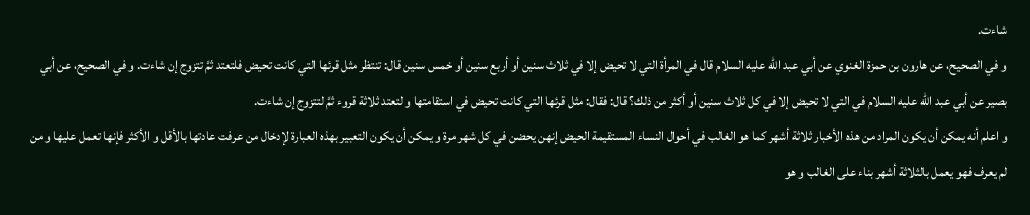شاءت.
و في الصحيح، عن هارون بن حمزة الغنوي عن أبي عبد الله عليه السلام قال في المرأة التي لا تحيض إلا في ثلاث سنين أو أربع سنين أو خمس سنين قال: تنتظر مثل قرئها التي كانت تحيض فلتعتد ثمَّ تتزوج إن شاءت. و في الصحيح، عن أبي بصير عن أبي عبد الله عليه السلام في التي لا تحيض إلا في كل ثلاث سنين أو أكثر من ذلك؟ قال: فقال: مثل قرئها التي كانت تحيض في استقامتها و لتعتد ثلاثة قروء ثمَّ لتتزوج إن شاءت.
و اعلم أنه يمكن أن يكون المراد من هذه الأخبار ثلاثة أشهر كما هو الغالب في أحوال النساء المستقيمة الحيض إنهن يحضن في كل شهر مرة و يمكن أن يكون التعبير بهذه العبارة لإدخال من عرفت عادتها بالأقل و الأكثر فإنها تعمل عليها و من لم يعرف فهو يعمل بالثلاثة أشهر بناء على الغالب و هو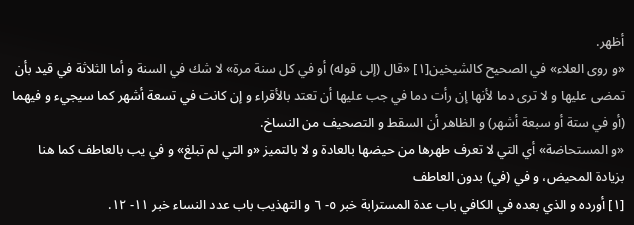أظهر.
«و روى العلاء» في الصحيح كالشيخين[١] «قال (إلى قوله) أو في كل سنة مرة» لا شك في السنة و أما الثلاثة في قيد بأن تمضى عليها و لا ترى دما لأنها إن رأت دما في جب عليها أن تعتد بالأقراء و إن كانت في تسعة أشهر كما سيجيء و فيهما (أو في ستة أو سبعة أشهر) و الظاهر أن السقط و التصحيف من النساخ.
«و المستحاضة» أي التي لا تعرف طهرها من حيضها بالعادة و لا بالتميز «و التي لم تبلغ» و في يب بالعاطف كما هنا بزيادة المحيض، و في (في) بدون العاطف
[١] أورده و الذي بعده في الكافي باب عدة المسترابة خبر ٥- ٦ و التهذيب باب عدد النساء خبر ١١- ١٢.